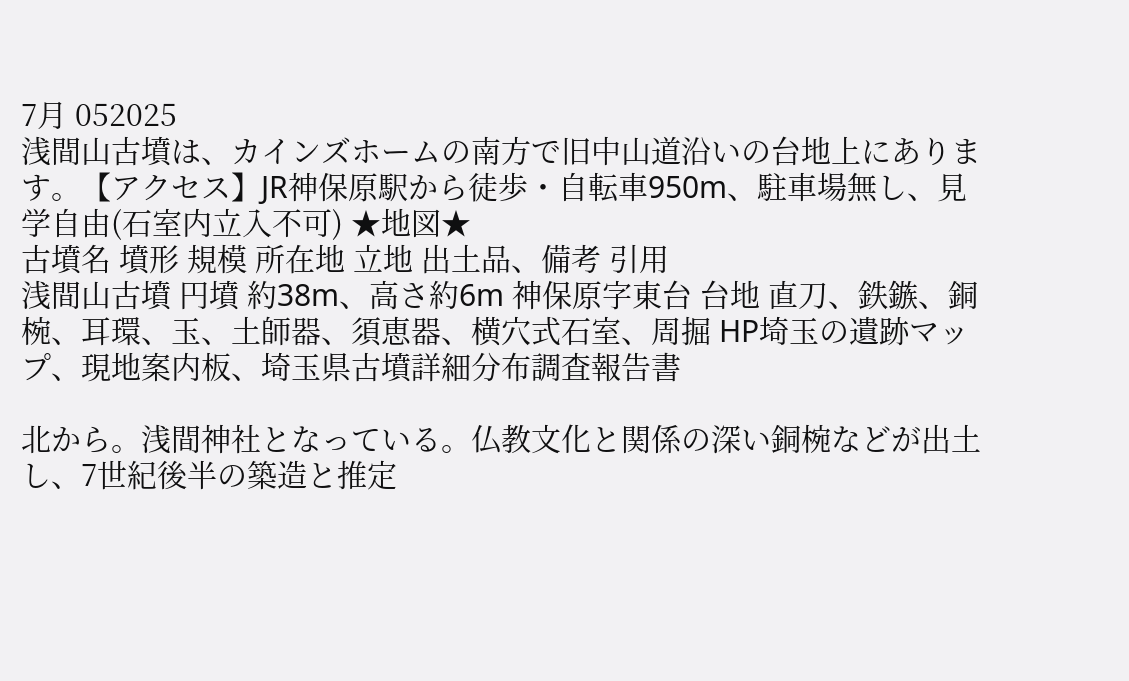7月 052025
浅間山古墳は、カインズホームの南方で旧中山道沿いの台地上にあります。【アクセス】JR神保原駅から徒歩・自転車950m、駐車場無し、見学自由(石室内立入不可) ★地図★
古墳名 墳形 規模 所在地 立地 出土品、備考 引用
浅間山古墳 円墳 約38m、高さ約6m 神保原字東台 台地 直刀、鉄鏃、銅椀、耳環、玉、土師器、須恵器、横穴式石室、周掘 HP埼玉の遺跡マップ、現地案内板、埼玉県古墳詳細分布調査報告書

北から。浅間神社となっている。仏教文化と関係の深い銅椀などが出土し、7世紀後半の築造と推定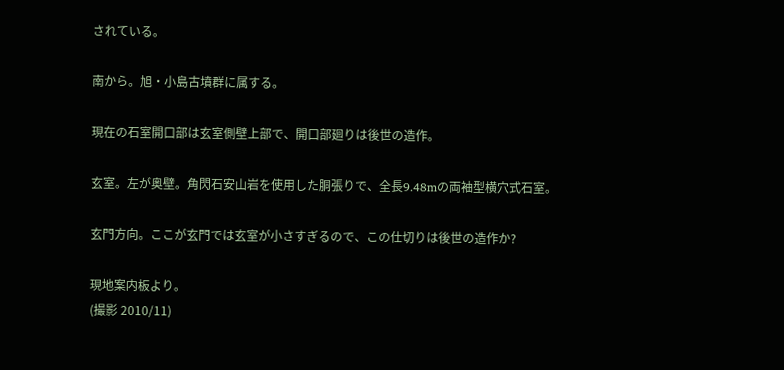されている。

南から。旭・小島古墳群に属する。

現在の石室開口部は玄室側壁上部で、開口部廻りは後世の造作。

玄室。左が奥壁。角閃石安山岩を使用した胴張りで、全長9.48mの両袖型横穴式石室。

玄門方向。ここが玄門では玄室が小さすぎるので、この仕切りは後世の造作か?

現地案内板より。
(撮影 2010/11)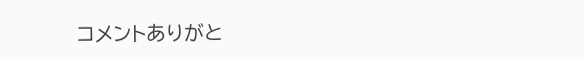コメントありがと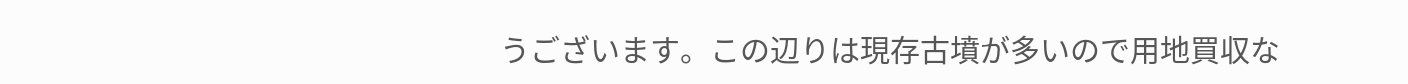うございます。この辺りは現存古墳が多いので用地買収な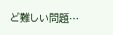ど難しい問題…